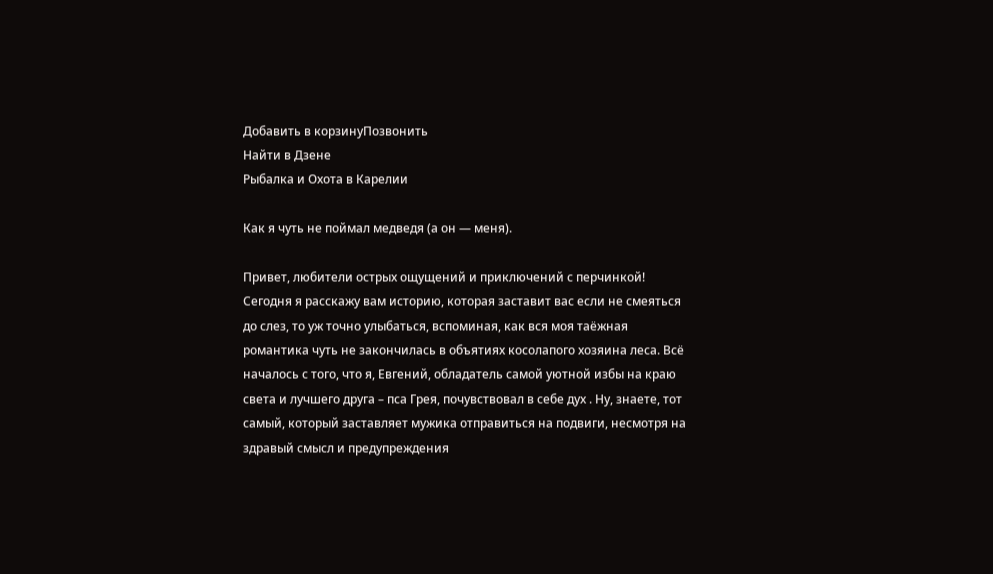Добавить в корзинуПозвонить
Найти в Дзене
Рыбалка и Охота в Карелии

Как я чуть не поймал медведя (а он — меня).

Привет, любители острых ощущений и приключений с перчинкой! Сегодня я расскажу вам историю, которая заставит вас если не смеяться до слез, то уж точно улыбаться, вспоминая, как вся моя таёжная романтика чуть не закончилась в объятиях косолапого хозяина леса. Всё началось с того, что я, Евгений, обладатель самой уютной избы на краю света и лучшего друга – пса Грея, почувствовал в себе дух . Ну, знаете, тот самый, который заставляет мужика отправиться на подвиги, несмотря на здравый смысл и предупреждения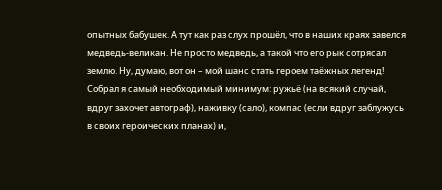опытных бабушек. А тут как раз слух прошёл, что в наших краях завелся медведь-великан. Не просто медведь, а такой что его рык сотрясал землю. Ну, думаю, вот он – мой шанс стать героем таёжных легенд! Собрал я самый необходимый минимум: ружьё (на всякий случай, вдруг захочет автограф), наживку (сало), компас (если вдруг заблужусь в своих героических планах) и,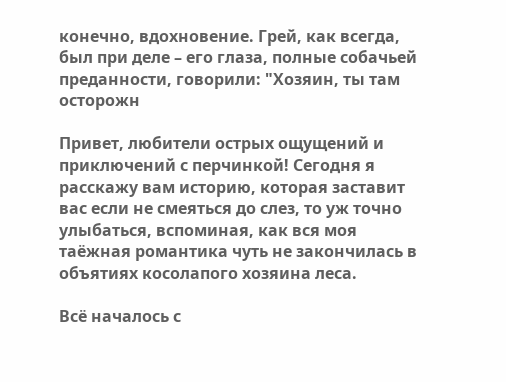конечно, вдохновение. Грей, как всегда, был при деле – его глаза, полные собачьей преданности, говорили: "Хозяин, ты там осторожн

Привет, любители острых ощущений и приключений с перчинкой! Сегодня я расскажу вам историю, которая заставит вас если не смеяться до слез, то уж точно улыбаться, вспоминая, как вся моя таёжная романтика чуть не закончилась в объятиях косолапого хозяина леса.

Всё началось с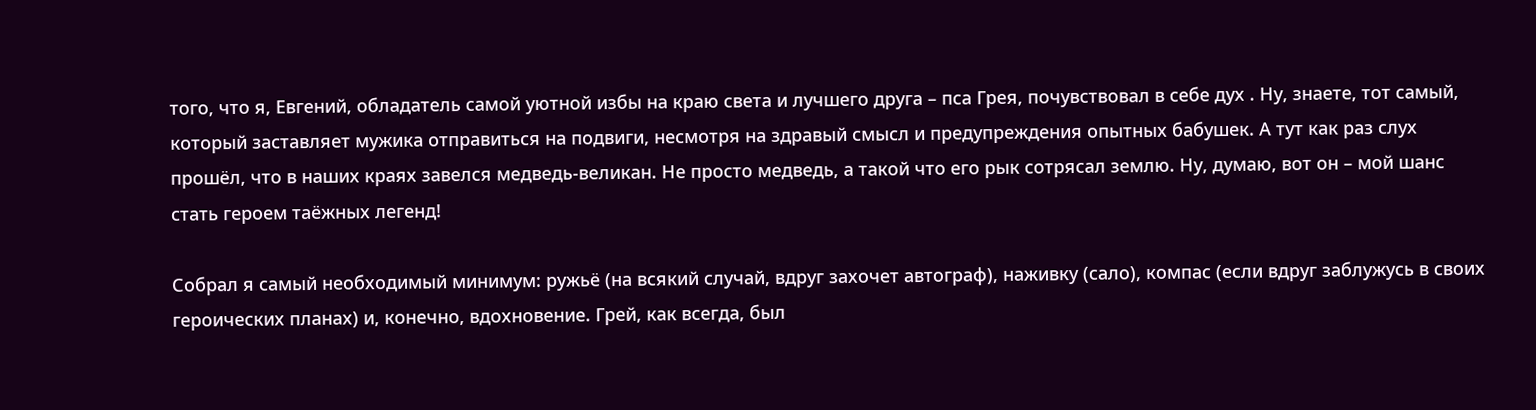того, что я, Евгений, обладатель самой уютной избы на краю света и лучшего друга – пса Грея, почувствовал в себе дух . Ну, знаете, тот самый, который заставляет мужика отправиться на подвиги, несмотря на здравый смысл и предупреждения опытных бабушек. А тут как раз слух прошёл, что в наших краях завелся медведь-великан. Не просто медведь, а такой что его рык сотрясал землю. Ну, думаю, вот он – мой шанс стать героем таёжных легенд!

Собрал я самый необходимый минимум: ружьё (на всякий случай, вдруг захочет автограф), наживку (сало), компас (если вдруг заблужусь в своих героических планах) и, конечно, вдохновение. Грей, как всегда, был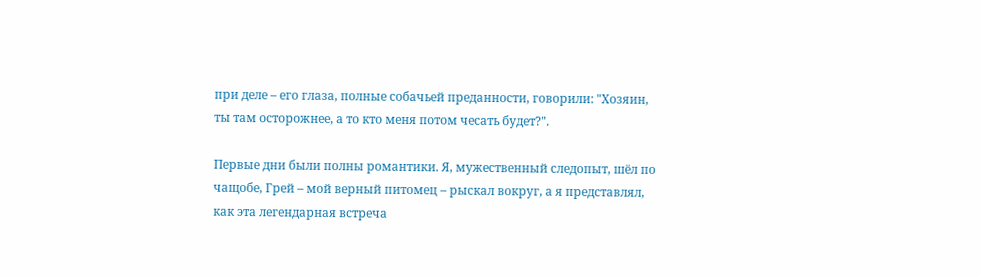при деле – его глаза, полные собачьей преданности, говорили: "Хозяин, ты там осторожнее, а то кто меня потом чесать будет?".

Первые дни были полны романтики. Я, мужественный следопыт, шёл по чащобе, Грей – мой верный питомец – рыскал вокруг, а я представлял, как эта легендарная встреча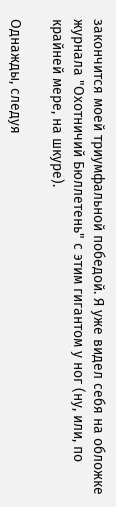закончится моей триумфальной победой. Я уже видел себя на обложке журнала "Охотничий Бюллетень" с этим гигантом у ног (ну, или, по крайней мере, на шкуре).

Однажды, следуя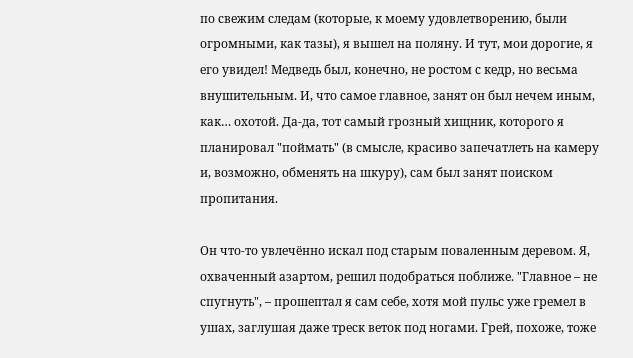по свежим следам (которые, к моему удовлетворению, были огромными, как тазы), я вышел на поляну. И тут, мои дорогие, я его увидел! Медведь был, конечно, не ростом с кедр, но весьма внушительным. И, что самое главное, занят он был нечем иным, как… охотой. Да-да, тот самый грозный хищник, которого я планировал "поймать" (в смысле, красиво запечатлеть на камеру и, возможно, обменять на шкуру), сам был занят поиском пропитания.

Он что-то увлечённо искал под старым поваленным деревом. Я, охваченный азартом, решил подобраться поближе. "Главное – не спугнуть", – прошептал я сам себе, хотя мой пульс уже гремел в ушах, заглушая даже треск веток под ногами. Грей, похоже, тоже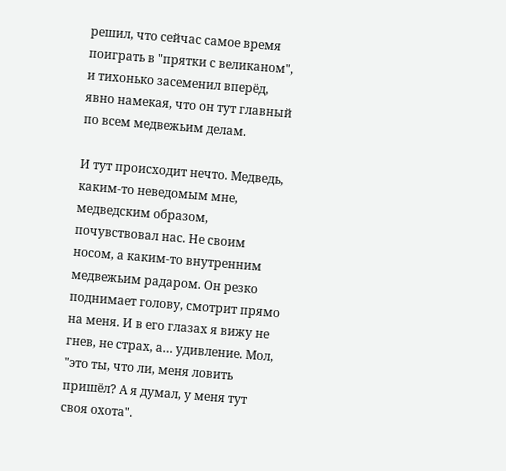решил, что сейчас самое время поиграть в "прятки с великаном", и тихонько засеменил вперёд, явно намекая, что он тут главный по всем медвежьим делам.

И тут происходит нечто. Медведь, каким-то неведомым мне, медведским образом, почувствовал нас. Не своим носом, а каким-то внутренним медвежьим радаром. Он резко поднимает голову, смотрит прямо на меня. И в его глазах я вижу не гнев, не страх, а… удивление. Мол, "это ты, что ли, меня ловить пришёл? А я думал, у меня тут своя охота".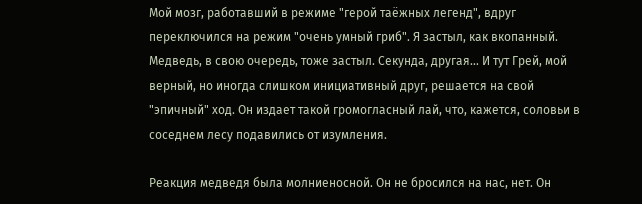Мой мозг, работавший в режиме "герой таёжных легенд", вдруг переключился на режим "очень умный гриб". Я застыл, как вкопанный. Медведь, в свою очередь, тоже застыл. Секунда, другая… И тут Грей, мой верный, но иногда слишком инициативный друг, решается на свой "эпичный" ход. Он издает такой громогласный лай, что, кажется, соловьи в соседнем лесу подавились от изумления.

Реакция медведя была молниеносной. Он не бросился на нас, нет. Он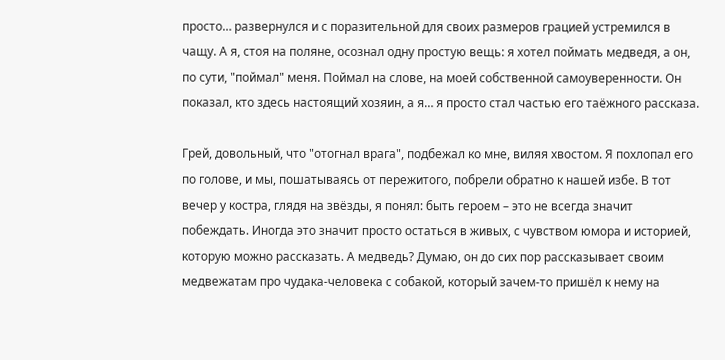просто… развернулся и с поразительной для своих размеров грацией устремился в чащу. А я, стоя на поляне, осознал одну простую вещь: я хотел поймать медведя, а он, по сути, "поймал" меня. Поймал на слове, на моей собственной самоуверенности. Он показал, кто здесь настоящий хозяин, а я… я просто стал частью его таёжного рассказа.

Грей, довольный, что "отогнал врага", подбежал ко мне, виляя хвостом. Я похлопал его по голове, и мы, пошатываясь от пережитого, побрели обратно к нашей избе. В тот вечер у костра, глядя на звёзды, я понял: быть героем – это не всегда значит побеждать. Иногда это значит просто остаться в живых, с чувством юмора и историей, которую можно рассказать. А медведь? Думаю, он до сих пор рассказывает своим медвежатам про чудака-человека с собакой, который зачем-то пришёл к нему на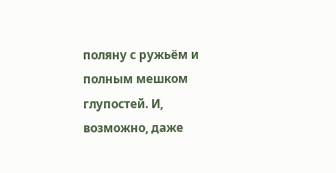поляну с ружьём и полным мешком глупостей. И, возможно, даже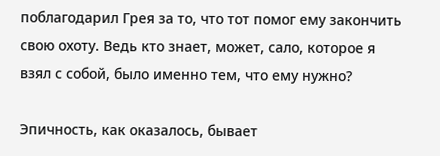поблагодарил Грея за то, что тот помог ему закончить свою охоту. Ведь кто знает, может, сало, которое я взял с собой, было именно тем, что ему нужно?

Эпичность, как оказалось, бывает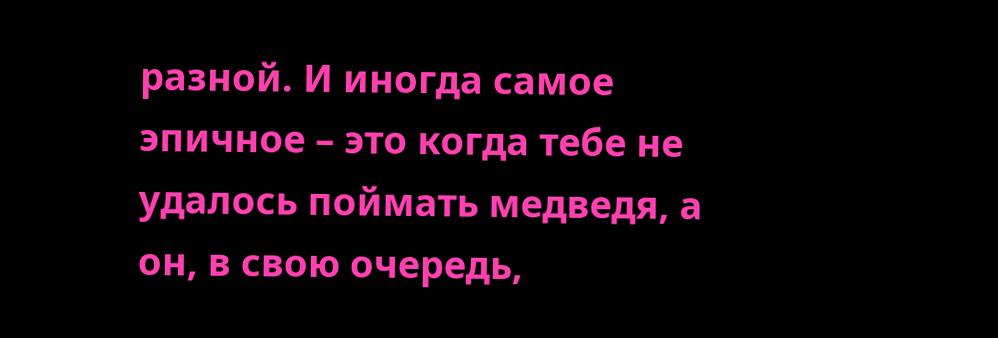разной. И иногда самое эпичное – это когда тебе не удалось поймать медведя, а он, в свою очередь,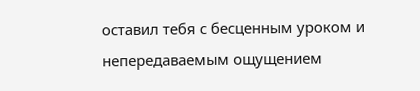оставил тебя с бесценным уроком и непередаваемым ощущением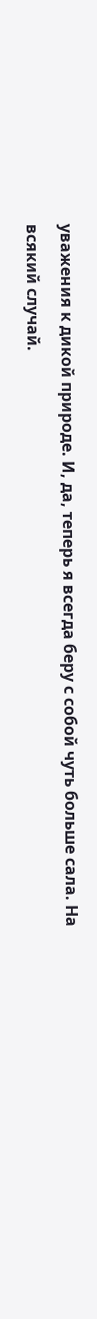уважения к дикой природе. И, да, теперь я всегда беру с собой чуть больше сала. На всякий случай.